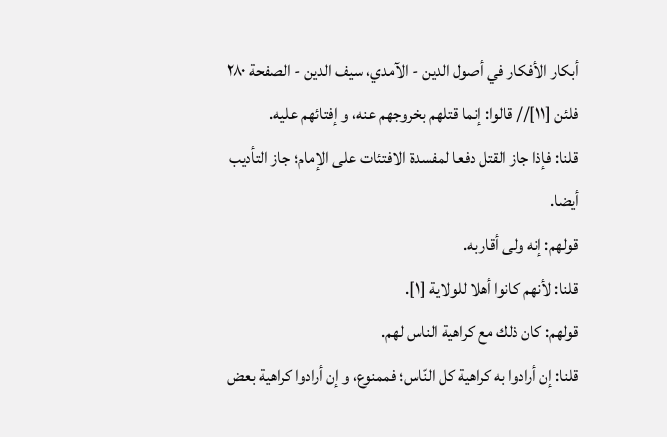أبكار الأفكار في أصول الدين - الآمدي، سيف الدين - الصفحة ٢٨٠
فلئن [١١]// قالوا: إنما قتلهم بخروجهم عنه، و إفتائهم عليه.
قلنا: فإذا جاز القتل دفعا لمفسدة الافتئات على الإمام؛ جاز التأديب أيضا.
قولهم: إنه ولى أقاربه.
قلنا: لأنهم كانوا أهلا للولاية [١].
قولهم: كان ذلك مع كراهية الناس لهم.
قلنا: إن أرادوا به كراهية كل النّاس؛ فممنوع، و إن أرادوا كراهية بعض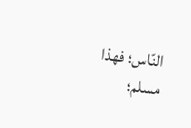النّاس؛ فهذا مسلم؛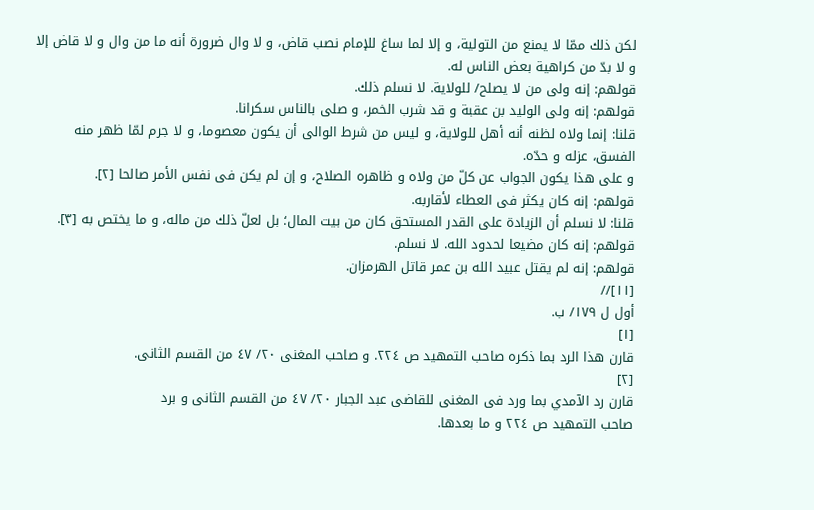لكن ذلك ممّا لا يمنع من التولية، و إلا لما ساغ للإمام نصب قاض، و لا وال ضرورة أنه ما من وال و لا قاض إلا و لا بدّ من كراهية بعض الناس له.
قولهم: إنه ولى من لا يصلح/ للولاية. لا نسلم ذلك.
قولهم: إنه ولى الوليد بن عقبة و قد شرب الخمر، و صلى بالناس سكرانا.
قلنا: إنما ولاه لظنه أنه أهل للولاية، و ليس من شرط الوالى أن يكون معصوما، و لا جرم لمّا ظهر منه الفسق، عزله و حدّه.
و على هذا يكون الجواب عن كلّ من ولاه و ظاهره الصلاح، و إن لم يكن فى نفس الأمر صالحا [٢].
قولهم: إنه كان يكثر فى العطاء لأقاربه.
قلنا: لا نسلم أن الزيادة على القدر المستحق كان من بيت المال؛ بل لعلّ ذلك من ماله، و ما يختص به [٣].
قولهم: إنه كان مضيعا لحدود الله. لا نسلم.
قولهم: إنه لم يقتل عبيد الله بن عمر قاتل الهرمزان.
[١١]//
أول ل ١٧٩/ ب.
[١]
قارن هذا الرد بما ذكره صاحب التمهيد ص ٢٢٤. و صاحب المغنى ٢٠/ ٤٧ من القسم الثانى.
[٢]
قارن رد الآمدي بما ورد فى المغنى للقاضى عبد الجبار ٢٠/ ٤٧ من القسم الثانى و برد
صاحب التمهيد ص ٢٢٤ و ما بعدها.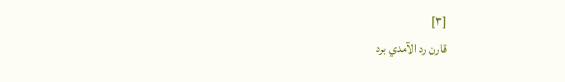[٣]
قارن رد الآمدي برد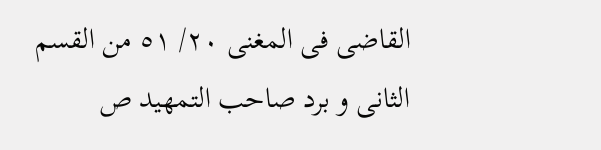القاضى فى المغنى ٢٠/ ٥١ من القسم الثانى و برد صاحب التمهيد ص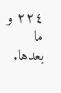٢٢٤ و ما بعدها.